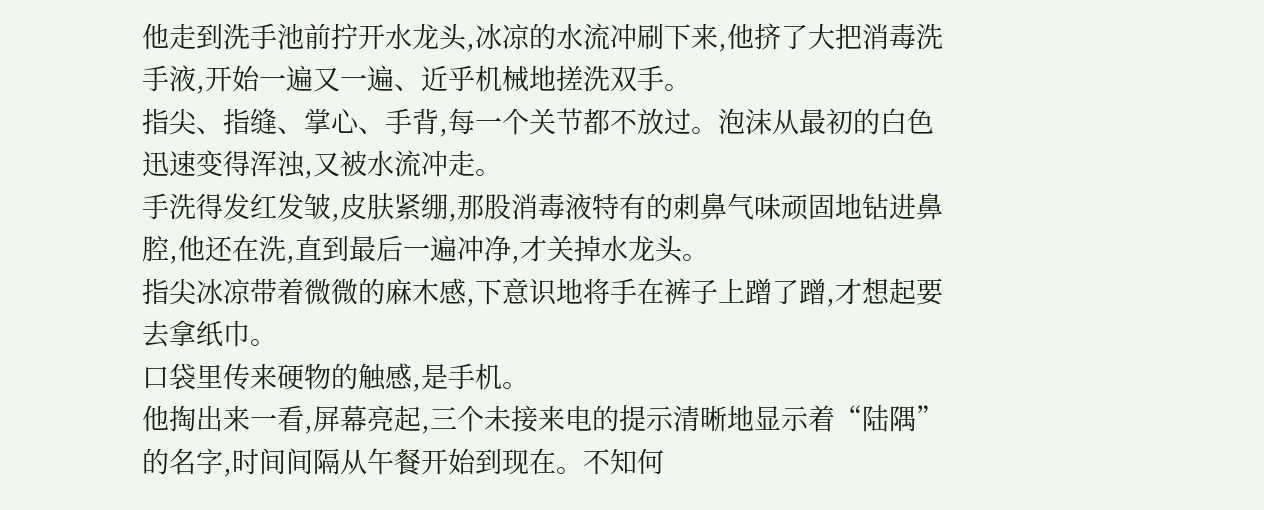他走到洗手池前拧开水龙头,冰凉的水流冲刷下来,他挤了大把消毒洗手液,开始一遍又一遍、近乎机械地搓洗双手。
指尖、指缝、掌心、手背,每一个关节都不放过。泡沫从最初的白色迅速变得浑浊,又被水流冲走。
手洗得发红发皱,皮肤紧绷,那股消毒液特有的刺鼻气味顽固地钻进鼻腔,他还在洗,直到最后一遍冲净,才关掉水龙头。
指尖冰凉带着微微的麻木感,下意识地将手在裤子上蹭了蹭,才想起要去拿纸巾。
口袋里传来硬物的触感,是手机。
他掏出来一看,屏幕亮起,三个未接来电的提示清晰地显示着“陆隅”的名字,时间间隔从午餐开始到现在。不知何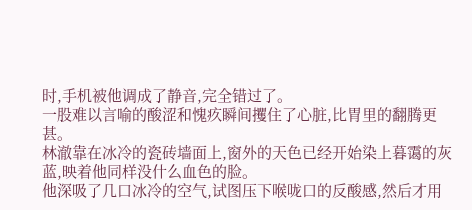时,手机被他调成了静音,完全错过了。
一股难以言喻的酸涩和愧疚瞬间攫住了心脏,比胃里的翻腾更甚。
林澈靠在冰冷的瓷砖墙面上,窗外的天色已经开始染上暮霭的灰蓝,映着他同样没什么血色的脸。
他深吸了几口冰冷的空气,试图压下喉咙口的反酸感,然后才用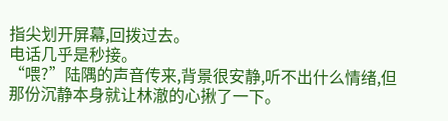指尖划开屏幕,回拨过去。
电话几乎是秒接。
“喂?”陆隅的声音传来,背景很安静,听不出什么情绪,但那份沉静本身就让林澈的心揪了一下。